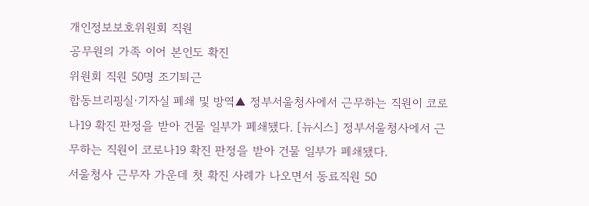개인정보보호위원회 직원
공무원의 가족 이어 본인도 확진
위원회 직원 50명 조기퇴근
합동브리핑실·기자실 폐쇄 및 방역▲ 정부서울청사에서 근무하는 직원이 코로나19 확진 판정을 받아 건물 일부가 폐쇄됐다. [뉴시스] 정부서울청사에서 근무하는 직원이 코로나19 확진 판정을 받아 건물 일부가 폐쇄됐다.
서울청사 근무자 가운데 첫 확진 사례가 나오면서 동료직원 50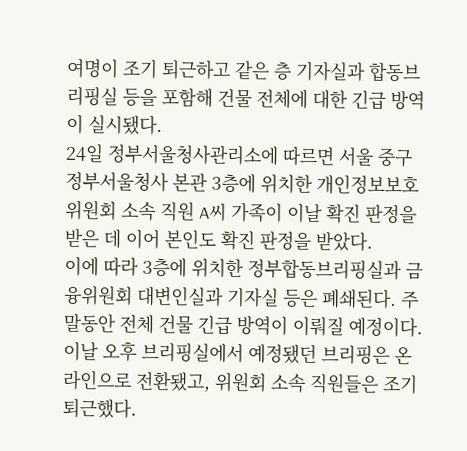여명이 조기 퇴근하고 같은 층 기자실과 합동브리핑실 등을 포함해 건물 전체에 대한 긴급 방역이 실시됐다.
24일 정부서울청사관리소에 따르면 서울 중구 정부서울청사 본관 3층에 위치한 개인정보보호위원회 소속 직원 A씨 가족이 이날 확진 판정을 받은 데 이어 본인도 확진 판정을 받았다.
이에 따라 3층에 위치한 정부합동브리핑실과 금융위원회 대변인실과 기자실 등은 폐쇄된다. 주말동안 전체 건물 긴급 방역이 이뤄질 예정이다.
이날 오후 브리핑실에서 예정됐던 브리핑은 온라인으로 전환됐고, 위원회 소속 직원들은 조기 퇴근했다.